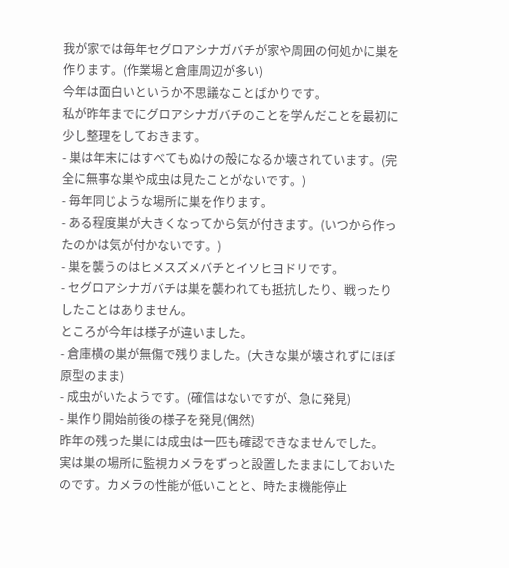我が家では毎年セグロアシナガバチが家や周囲の何処かに巣を作ります。(作業場と倉庫周辺が多い)
今年は面白いというか不思議なことばかりです。
私が昨年までにグロアシナガバチのことを学んだことを最初に少し整理をしておきます。
- 巣は年末にはすべてもぬけの殻になるか壊されています。(完全に無事な巣や成虫は見たことがないです。)
- 毎年同じような場所に巣を作ります。
- ある程度巣が大きくなってから気が付きます。(いつから作ったのかは気が付かないです。)
- 巣を襲うのはヒメスズメバチとイソヒヨドリです。
- セグロアシナガバチは巣を襲われても抵抗したり、戦ったりしたことはありません。
ところが今年は様子が違いました。
- 倉庫横の巣が無傷で残りました。(大きな巣が壊されずにほぼ原型のまま)
- 成虫がいたようです。(確信はないですが、急に発見)
- 巣作り開始前後の様子を発見(偶然)
昨年の残った巣には成虫は一匹も確認できなませんでした。
実は巣の場所に監視カメラをずっと設置したままにしておいたのです。カメラの性能が低いことと、時たま機能停止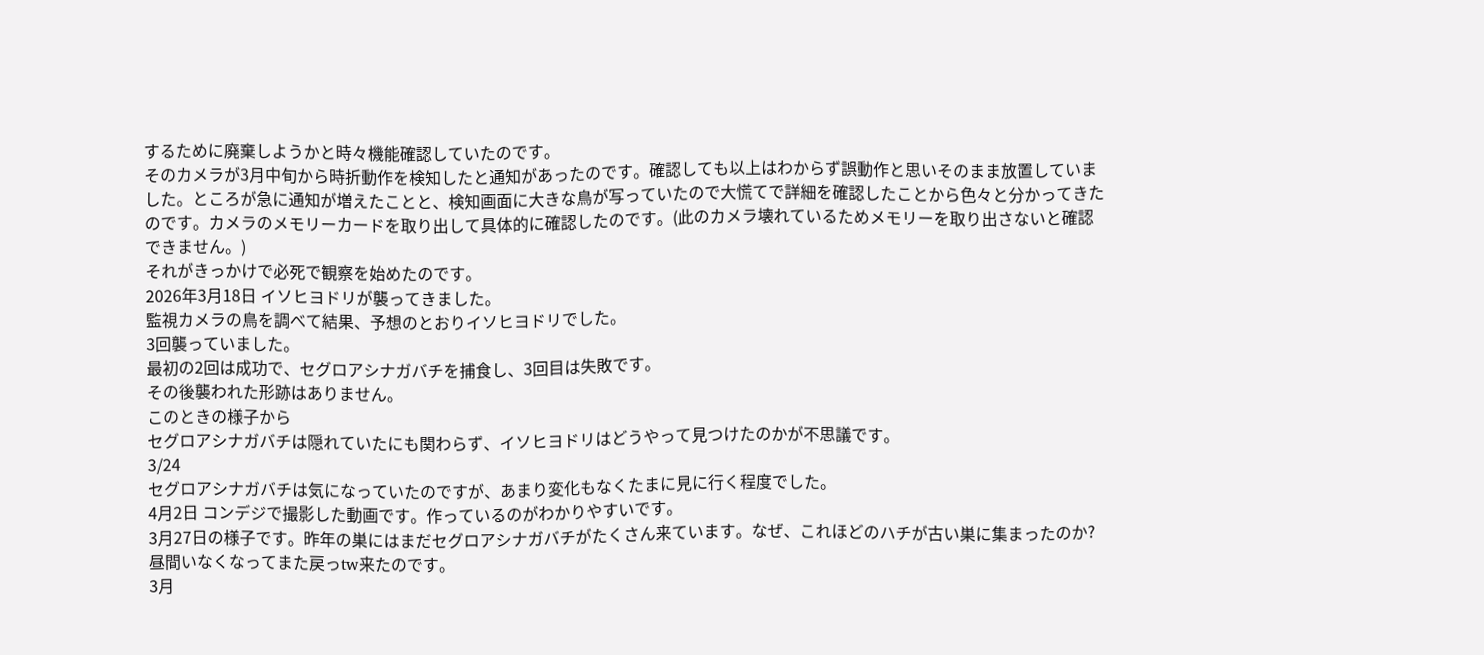するために廃棄しようかと時々機能確認していたのです。
そのカメラが3月中旬から時折動作を検知したと通知があったのです。確認しても以上はわからず誤動作と思いそのまま放置していました。ところが急に通知が増えたことと、検知画面に大きな鳥が写っていたので大慌てで詳細を確認したことから色々と分かってきたのです。カメラのメモリーカードを取り出して具体的に確認したのです。(此のカメラ壊れているためメモリーを取り出さないと確認できません。)
それがきっかけで必死で観察を始めたのです。
2026年3月18日 イソヒヨドリが襲ってきました。
監視カメラの鳥を調べて結果、予想のとおりイソヒヨドリでした。
3回襲っていました。
最初の2回は成功で、セグロアシナガバチを捕食し、3回目は失敗です。
その後襲われた形跡はありません。
このときの様子から
セグロアシナガバチは隠れていたにも関わらず、イソヒヨドリはどうやって見つけたのかが不思議です。
3/24
セグロアシナガバチは気になっていたのですが、あまり変化もなくたまに見に行く程度でした。
4月2日 コンデジで撮影した動画です。作っているのがわかりやすいです。
3月27日の様子です。昨年の巣にはまだセグロアシナガバチがたくさん来ています。なぜ、これほどのハチが古い巣に集まったのか?昼間いなくなってまた戻っtw来たのです。
3月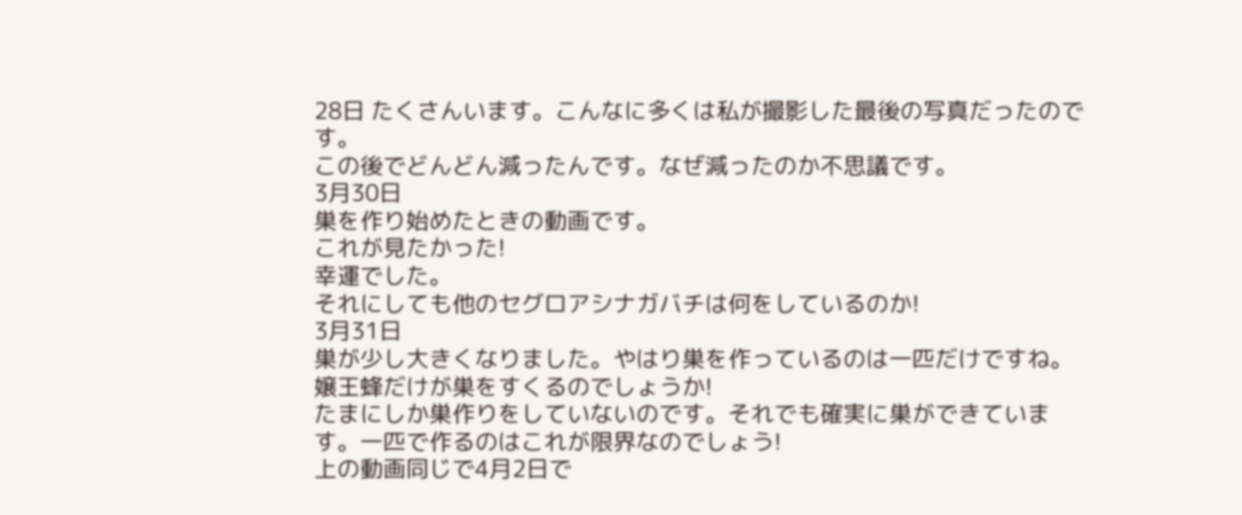28日 たくさんいます。こんなに多くは私が撮影した最後の写真だったのです。
この後でどんどん減ったんです。なぜ減ったのか不思議です。
3月30日
巣を作り始めたときの動画です。
これが見たかった!
幸運でした。
それにしても他のセグロアシナガバチは何をしているのか!
3月31日
巣が少し大きくなりました。やはり巣を作っているのは一匹だけですね。
嬢王蜂だけが巣をすくるのでしょうか!
たまにしか巣作りをしていないのです。それでも確実に巣ができています。一匹で作るのはこれが限界なのでしょう!
上の動画同じで4月2日で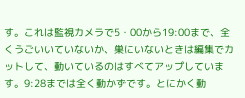す。これは監視カメラで5・00から19:00まで、全くうごいいていないか、巣にいないときは編集でカットして、動いているのはすべてアップしています。9:28までは全く動かずです。とにかく動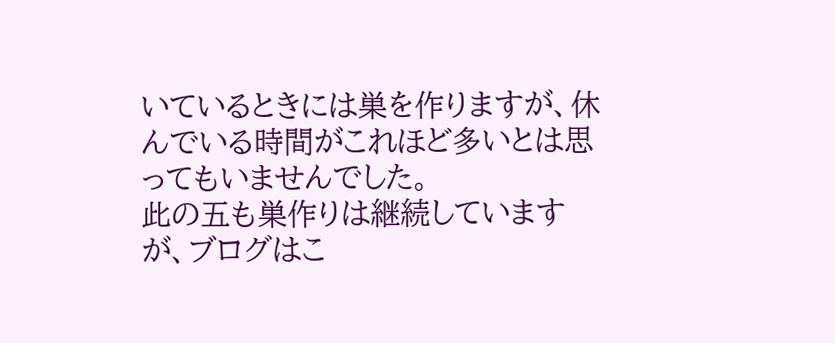いているときには巣を作りますが、休んでいる時間がこれほど多いとは思ってもいませんでした。
此の五も巣作りは継続していますが、ブログはこ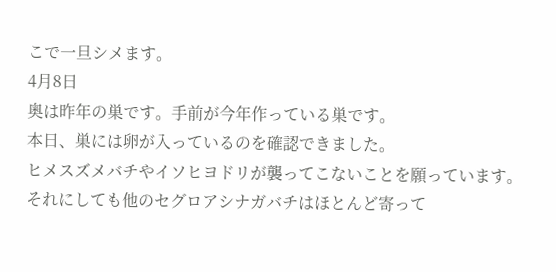こで一旦シメます。
4月8日
奥は昨年の巣です。手前が今年作っている巣です。
本日、巣には卵が入っているのを確認できました。
ヒメスズメバチやイソヒヨドリが襲ってこないことを願っています。
それにしても他のセグロアシナガバチはほとんど寄って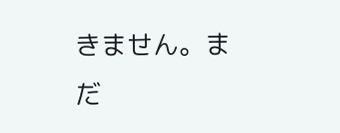きません。まだ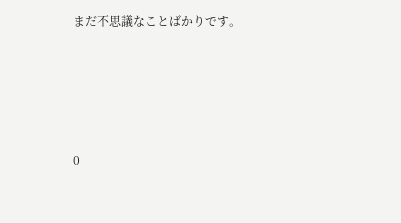まだ不思議なことばかりです。





0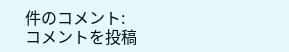件のコメント:
コメントを投稿